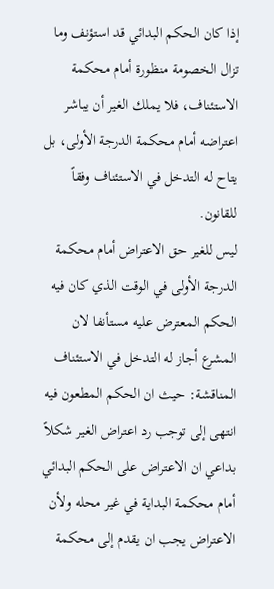إذا كان الحكم البدائي قد استؤنف وما تزال الخصومة منظورة أمام محكمة الاستئناف، فلا يملك الغير أن يباشر اعتراضه أمام محكمة الدرجة الأولى، بل يتاح له التدخل في الاستئناف وفقاً للقانون.
ليس للغير حق الاعتراض أمام محكمة الدرجة الأولى في الوقت الذي كان فيه الحكم المعترض عليه مستأنفا لان المشرع أجاز له التدخل في الاستئناف المناقشة: حيث ان الحكم المطعون فيه انتهى إلى توجب رد اعتراض الغير شكلاً بداعي ان الاعتراض على الحكم البدائي أمام محكمة البداية في غير محله ولأن الاعتراض يجب ان يقدم إلى محكمة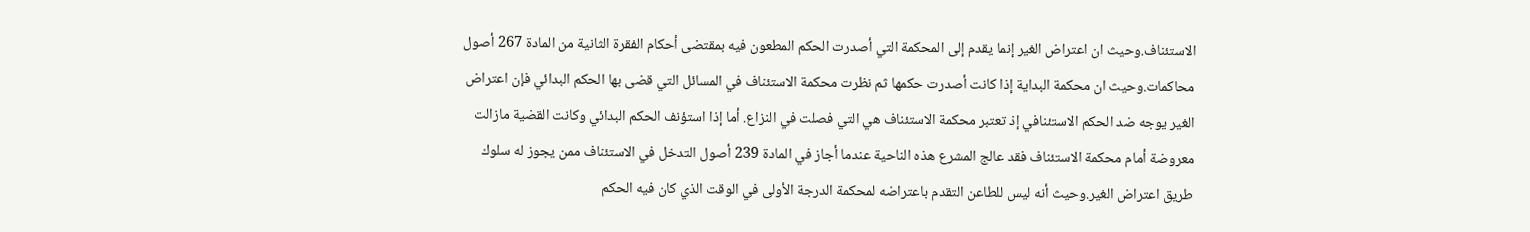الاستئناف.وحيث ان اعتراض الغير إنما يقدم إلى المحكمة التي أصدرت الحكم المطعون فيه بمقتضى أحكام الفقرة الثانية من المادة 267 أصول محاكمات.وحيث ان محكمة البداية إذا كانت أصدرت حكمها ثم نظرت محكمة الاستئناف في المسائل التي قضى بها الحكم البدائي فإن اعتراض الغير يوجه ضد الحكم الاستئنافي إذ تعتبر محكمة الاستئناف هي التي فصلت في النزاع. أما إذا استؤنف الحكم البدائي وكانت القضية مازالت معروضة أمام محكمة الاستئناف فقد عالج المشرع هذه الناحية عندما أجاز في المادة 239 أصول التدخل في الاستئناف ممن يجوز له سلوك طريق اعتراض الغير.وحيث أنه ليس للطاعن التقدم باعتراضه لمحكمة الدرجة الأولى في الوقت الذي كان فيه الحكم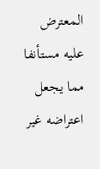المعترض عليه مستأنفا مما يجعل اعتراضه غير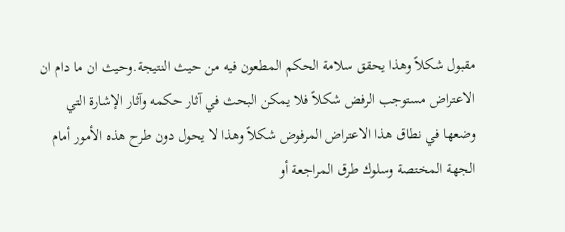مقبول شكلاً وهذا يحقق سلامة الحكم المطعون فيه من حيث النتيجة.وحيث ان ما دام ان الاعتراض مستوجب الرفض شكلاً فلا يمكن البحث في آثار حكمه وآثار الإشارة التي وضعها في نطاق هذا الاعتراض المرفوض شكلاً وهذا لا يحول دون طرح هذه الأمور أمام الجهة المختصة وسلوك طرق المراجعة أو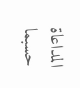المداعاة حسبما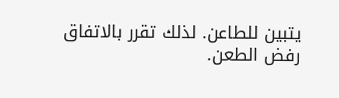يتبين للطاعن. لذلك تقرر بالاتفاق رفض الطعن.